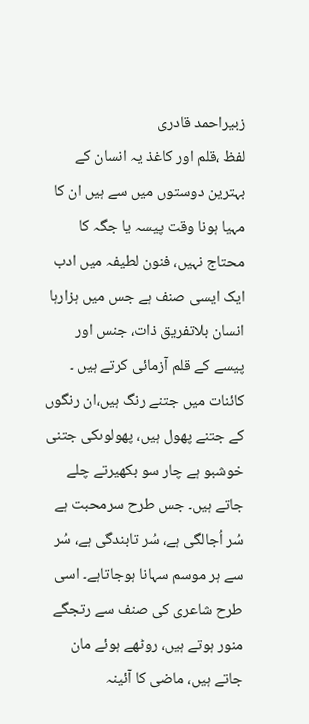زبیراحمد قادری
لفظ ،قلم اور کاغذ یہ انسان کے بہترین دوستوں میں سے ہیں ان کا مہیا ہونا وقت پیسہ یا جگہ کا محتاج نہیں، فنون لطیفہ میں ادب ایک ایسی صنف ہے جس میں ہزارہا انسان بلاتفریق ذات، جنس اور پیسے کے قلم آزمائی کرتے ہیں ۔ کائنات میں جتنے رنگ ہیں،ان رنگوں کے جتنے پھول ہیں، پھولوںکی جتنی خوشبو ہے چار سو بکھیرتے چلے جاتے ہیں۔ جس طرح سرمحبت ہے سُر اُجالگی ہے، سُر تابندگی ہے، سُر سے ہر موسم سہانا ہوجاتاہے۔ اسی طرح شاعری کی صنف سے رتجگے منور ہوتے ہیں، روٹھے ہوئے مان جاتے ہیں، ماضی کا آئینہ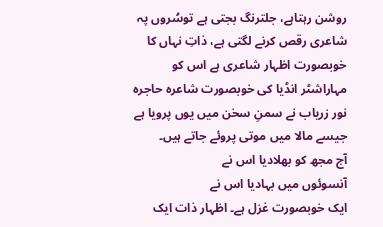روشن رہتاہے، جلترنگ بجتی ہے توسُروں پہ شاعری رقص کرنے لگتی ہے، ذاتِ نہاں کا خوبصورت اظہار شاعری ہے اس کو مہاراشٹر انڈیا کی خوبصورت شاعرہ حاجرہ نور زریاب نے سمنِ سخن میں یوں پرویا ہے جیسے مالا میں موتی پروئے جاتے ہیں۔
آج مجھ کو بھلادیا اس نے
آنسوئوں میں بہادیا اس نے
ایک خوبصورت غزل ہے۔ اظہار ذات ایک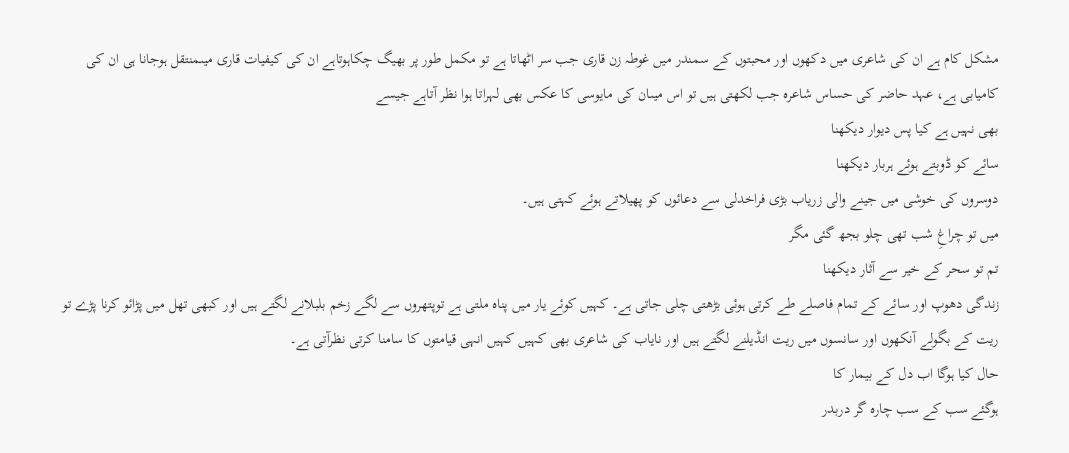مشکل کام ہے ان کی شاعری میں دکھوں اور محبتوں کے سمندر میں غوطہ زن قاری جب سر اٹھاتا ہے تو مکمل طور پر بھیگ چکاہوتاہے ان کی کیفیات قاری میںمنتقل ہوجانا ہی ان کی کامیابی ہے، عہد حاضر کی حساس شاعرہ جب لکھتی ہیں تو اس میںان کی مایوسی کا عکس بھی لہراتا ہوا نظر آتاہے جیسے
بھی نہیں ہے کیا پس دیوار دیکھنا
سائے کو ڈوبتے ہوئے ہربار دیکھنا
دوسروں کی خوشی میں جینے والی زریاب بڑی فراخدلی سے دعائوں کو پھیلاتے ہوئے کہتی ہیں۔
میں تو چراغِ شب تھی چلو بجھ گئی مگر
تم تو سحر کے خیر سے آثار دیکھنا
زندگی دھوپ اور سائے کے تمام فاصلے طے کرتی ہوئی بڑھتی چلی جاتی ہے۔ کہیں کوئے یار میں پناہ ملتی ہے توپتھروں سے لگے زخم بلبلانے لگتے ہیں اور کبھی تھل میں پڑائو کرنا پڑے تو ریت کے بگولے آنکھوں اور سانسوں میں ریت انڈیلنے لگتے ہیں اور نایاب کی شاعری بھی کہیں کہیں انہی قیامتوں کا سامنا کرتی نظرآتی ہے۔
حال کیا ہوگا اب دل کے بیمار کا
ہوگئے سب کے سب چارہ گر دربدر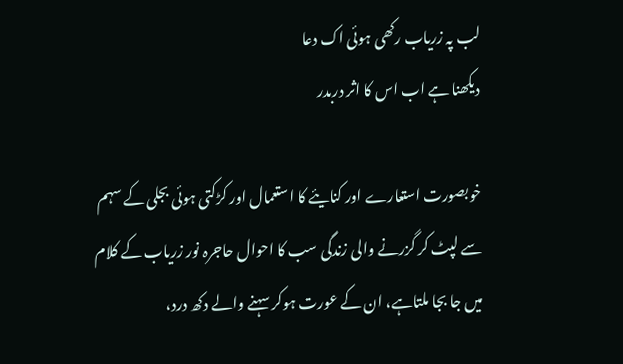لب پہ زریاب رکھی ہوئی اک دعا
دیکھنا ہے اب اس کا اثر دربدر

خوبصورت استعارے اور کنایئے کا استعمال اور کڑکتی ہوئی بجلی کے سہم سے لپٹ کر گزرنے والی زندگی سب کا احوال حاجرہ نور زریاب کے کلام میں جا بجا ملتاہے، ان کے عورت ہوکر سہنے والے دکھ درد،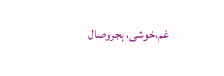غم،خوشی، ہجروصال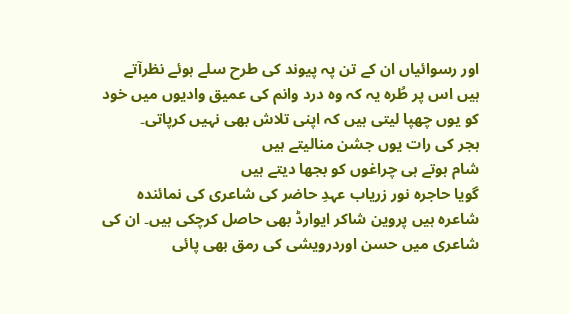اور رسوائیاں ان کے تن پہ پیوند کی طرح سلے ہوئے نظرآتے ہیں اس پر طُرہ یہ کہ وہ درد وانم کی عمیق وادیوں میں خود کو یوں چھپا لیتی ہیں کہ اپنی تلاش بھی نہیں کرپاتی۔
ہجر کی رات یوں جشن منالیتے ہیں
شام ہوتے ہی چراغوں کو بجھا دیتے ہیں
گویا حاجرہ نور زریاب عہدِ حاضر کی شاعری کی نمائندہ شاعرہ ہیں پروین شاکر ایوارڈ بھی حاصل کرچکی ہیں۔ ان کی شاعری میں حسن اوردرویشی کی رمق بھی پائی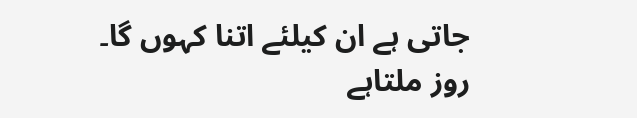جاتی ہے ان کیلئے اتنا کہوں گا۔
روز ملتاہے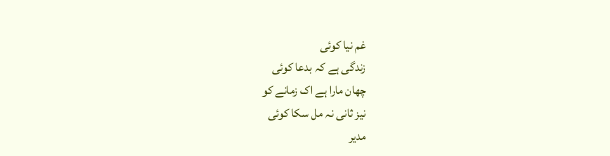غم نیا کوئی
زندگی ہے کہ بدعا کوئی
چھان مارا ہے اک زمانے کو
نیز ثانی نہ مل سکا کوئی
مدیر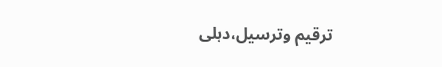ترقیم وترسیل،دہلی